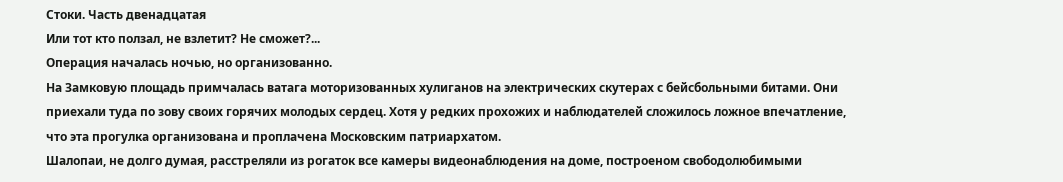Стоки. Часть двенадцатая
Или тот кто ползал, не взлетит? Не сможет?...
Операция началась ночью, но организованно.
На Замковую площадь примчалась ватага моторизованных хулиганов на электрических скутерах с бейсбольными битами. Они приехали туда по зову своих горячих молодых сердец. Хотя у редких прохожих и наблюдателей сложилось ложное впечатление, что эта прогулка организована и проплачена Московским патриархатом.
Шалопаи, не долго думая, расстреляли из рогаток все камеры видеонаблюдения на доме, построеном свободолюбимыми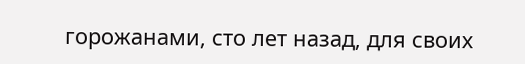горожанами, сто лет назад, для своих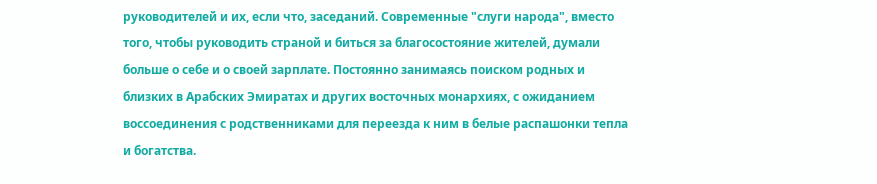руководителей и их, если что, заседаний. Современные "слуги народа", вместо того, чтобы руководить страной и биться за благосостояние жителей, думали больше о себе и о своей зарплате. Постоянно занимаясь поиском родных и близких в Арабских Эмиратах и других восточных монархиях, с ожиданием воссоединения с родственниками для переезда к ним в белые распашонки тепла и богатства.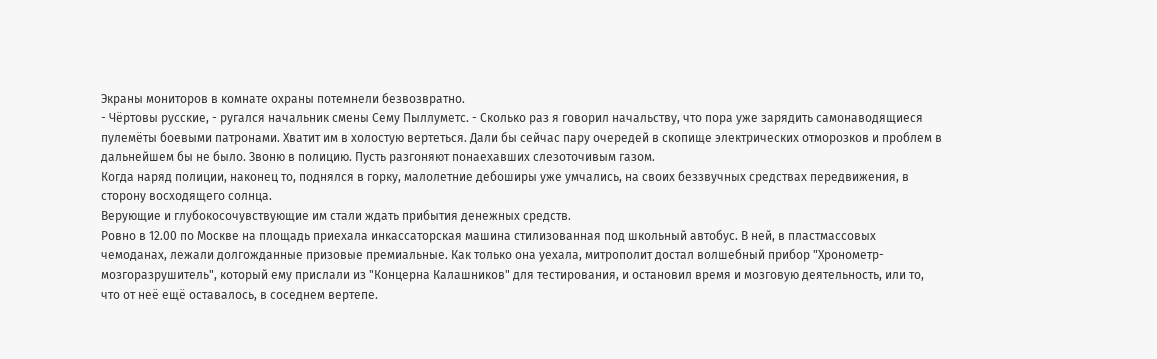Экраны мониторов в комнате охраны потемнели безвозвратно.
- Чёртовы русские, - ругался начальник смены Сему Пыллуметс. - Сколько раз я говорил начальству, что пора уже зарядить самонаводящиеся пулемёты боевыми патронами. Хватит им в холостую вертеться. Дали бы сейчас пару очередей в скопище электрических отморозков и проблем в дальнейшем бы не было. Звоню в полицию. Пусть разгоняют понаехавших слезоточивым газом.
Когда наряд полиции, наконец то, поднялся в горку, малолетние дебоширы уже умчались, на своих беззвучных средствах передвижения, в сторону восходящего солнца.
Верующие и глубокосочувствующие им стали ждать прибытия денежных средств.
Ровно в 12.00 по Москве на площадь приехала инкассаторская машина стилизованная под школьный автобус. В ней, в пластмассовых чемоданах, лежали долгожданные призовые премиальные. Как только она уехала, митрополит достал волшебный прибор "Хронометр-мозгоразрушитель", который ему прислали из "Концерна Калашников" для тестирования, и остановил время и мозговую деятельность, или то, что от неё ещё оставалось, в соседнем вертепе.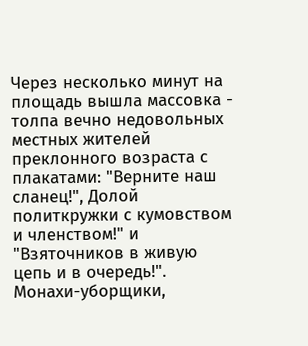Через несколько минут на площадь вышла массовка - толпа вечно недовольных местных жителей преклонного возраста с плакатами: "Верните наш сланец!", Долой политкружки с кумовством и членством!" и "Взяточников в живую цепь и в очередь!".
Монахи-уборщики,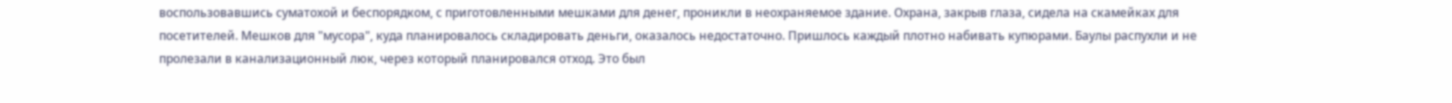воспользовавшись суматохой и беспорядком, с приготовленными мешками для денег, проникли в неохраняемое здание. Охрана, закрыв глаза, сидела на скамейках для посетителей. Мешков для "мусора", куда планировалось складировать деньги, оказалось недостаточно. Пришлось каждый плотно набивать купюрами. Баулы распухли и не пролезали в канализационный люк, через который планировался отход. Это был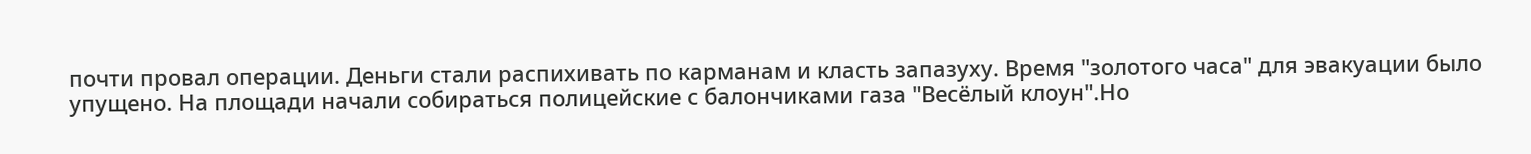почти провал операции. Деньги стали распихивать по карманам и класть запазуху. Время "золотого часа" для эвакуации было упущено. На площади начали собираться полицейские с балончиками газа "Весёлый клоун".Но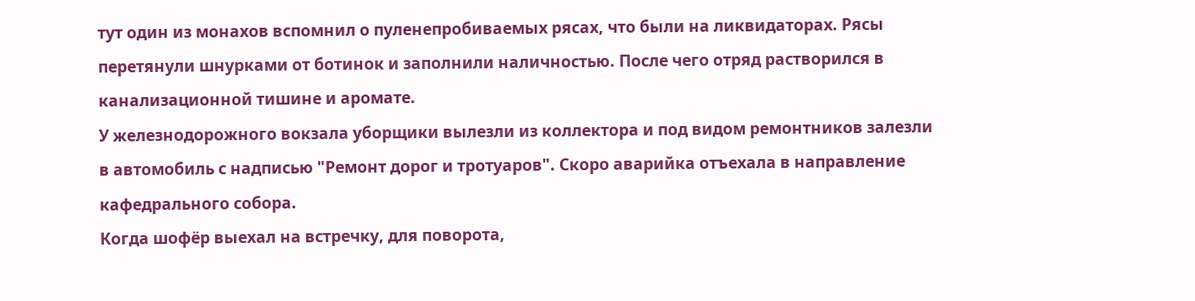тут один из монахов вспомнил о пуленепробиваемых рясах, что были на ликвидаторах. Рясы перетянули шнурками от ботинок и заполнили наличностью. После чего отряд растворился в канализационной тишине и аромате.
У железнодорожного вокзала уборщики вылезли из коллектора и под видом ремонтников залезли в автомобиль с надписью "Ремонт дорог и тротуаров". Скоро аварийка отъехала в направление кафедрального собора.
Когда шофёр выехал на встречку, для поворота,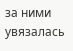за ними увязалась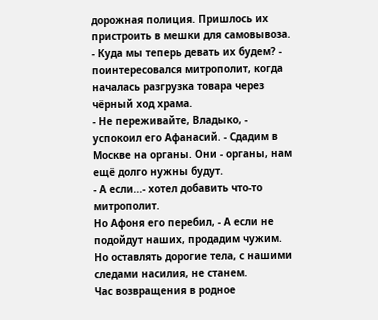дорожная полиция. Пришлось их пристроить в мешки для самовывоза.
- Куда мы теперь девать их будем? - поинтересовался митрополит, когда началась разгрузка товара через чёрный ход храма.
- Не переживайте, Владыко, - успокоил его Афанасий. - Сдадим в Москве на органы. Они - органы, нам ещё долго нужны будут.
- А если...- хотел добавить что-то митрополит.
Но Афоня его перебил, - А если не подойдут наших, продадим чужим. Но оставлять дорогие тела, с нашими следами насилия, не станем.
Час возвращения в родное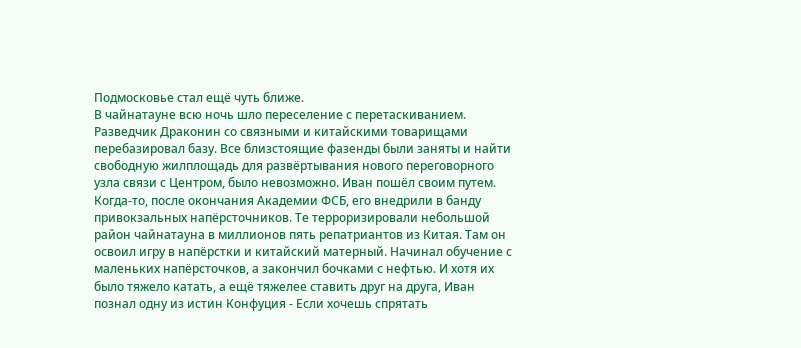Подмосковье стал ещё чуть ближе.
В чайнатауне всю ночь шло переселение с перетаскиванием. Разведчик Драконин со связными и китайскими товарищами перебазировал базу. Все близстоящие фазенды были заняты и найти свободную жилплощадь для развёртывания нового переговорного узла связи с Центром, было невозможно. Иван пошёл своим путем.
Когда-то, после окончания Академии ФСБ, его внедрили в банду привокзальных напёрсточников. Те терроризировали небольшой район чайнатауна в миллионов пять репатриантов из Китая. Там он освоил игру в напёрстки и китайский матерный. Начинал обучение с маленьких напёрсточков, а закончил бочками с нефтью. И хотя их было тяжело катать, а ещё тяжелее ставить друг на друга, Иван познал одну из истин Конфуция - Если хочешь спрятать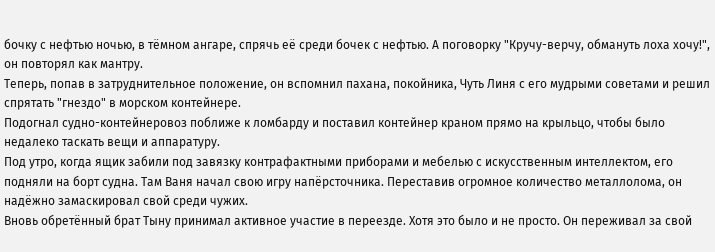бочку с нефтью ночью, в тёмном ангаре, спрячь её среди бочек с нефтью. А поговорку "Кручу-верчу, обмануть лоха хочу!", он повторял как мантру.
Теперь, попав в затруднительное положение, он вспомнил пахана, покойника, Чуть Линя с его мудрыми советами и решил спрятать "гнездо" в морском контейнере.
Подогнал судно-контейнеровоз поближе к ломбарду и поставил контейнер краном прямо на крыльцо, чтобы было недалеко таскать вещи и аппаратуру.
Под утро, когда ящик забили под завязку контрафактными приборами и мебелью с искусственным интеллектом, его подняли на борт судна. Там Ваня начал свою игру напёрсточника. Переставив огромное количество металлолома, он надёжно замаскировал свой среди чужих.
Вновь обретённый брат Тыну принимал активное участие в переезде. Хотя это было и не просто. Он переживал за свой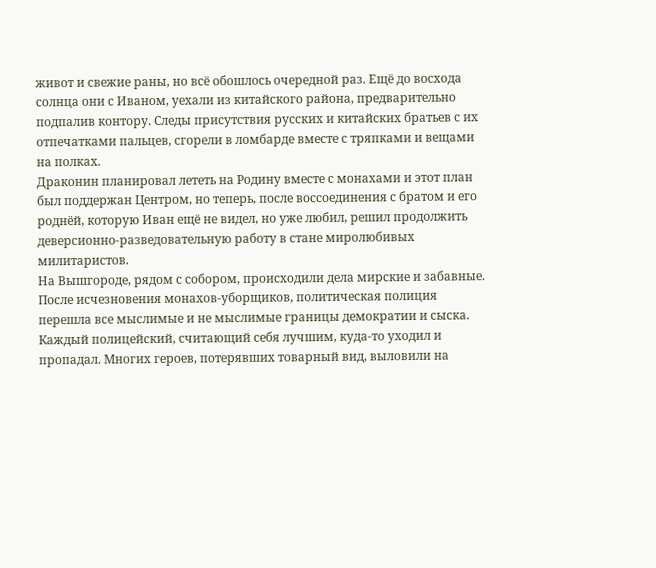живот и свежие раны, но всё обошлось очередной раз. Ещё до восхода солнца они с Иваном, уехали из китайского района, предварительно подпалив контору. Следы присутствия русских и китайских братьев с их отпечатками пальцев, сгорели в ломбарде вместе с тряпками и вещами на полках.
Драконин планировал лететь на Родину вместе с монахами и этот план был поддержан Центром, но теперь, после воссоединения с братом и его роднёй, которую Иван ещё не видел, но уже любил, решил продолжить деверсионно-разведовательную работу в стане миролюбивых милитаристов.
На Вышгороде, рядом с собором, происходили дела мирские и забавные.
После исчезновения монахов-уборщиков, политическая полиция перешла все мыслимые и не мыслимые границы демократии и сыска. Каждый полицейский, считающий себя лучшим, куда-то уходил и пропадал. Многих героев, потерявших товарный вид, выловили на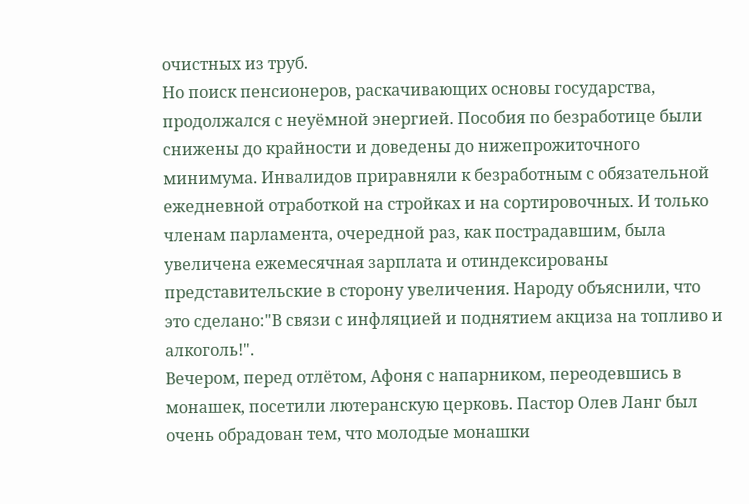очистных из труб.
Но поиск пенсионеров, раскачивающих основы государства, продолжался с неуёмной энергией. Пособия по безработице были снижены до крайности и доведены до нижепрожиточного минимума. Инвалидов приравняли к безработным с обязательной ежедневной отработкой на стройках и на сортировочных. И только членам парламента, очередной раз, как пострадавшим, была увеличена ежемесячная зарплата и отиндексированы представительские в сторону увеличения. Народу объяснили, что это сделано:"В связи с инфляцией и поднятием акциза на топливо и алкоголь!".
Вечером, перед отлётом, Афоня с напарником, переодевшись в монашек, посетили лютеранскую церковь. Пастор Олев Ланг был очень обрадован тем, что молодые монашки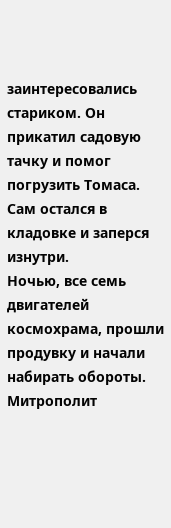заинтересовались стариком. Он прикатил садовую тачку и помог погрузить Томаса. Сам остался в кладовке и заперся изнутри.
Ночью, все семь двигателей космохрама, прошли продувку и начали набирать обороты. Митрополит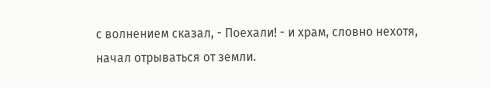с волнением сказал, - Поехали! - и храм, словно нехотя, начал отрываться от земли.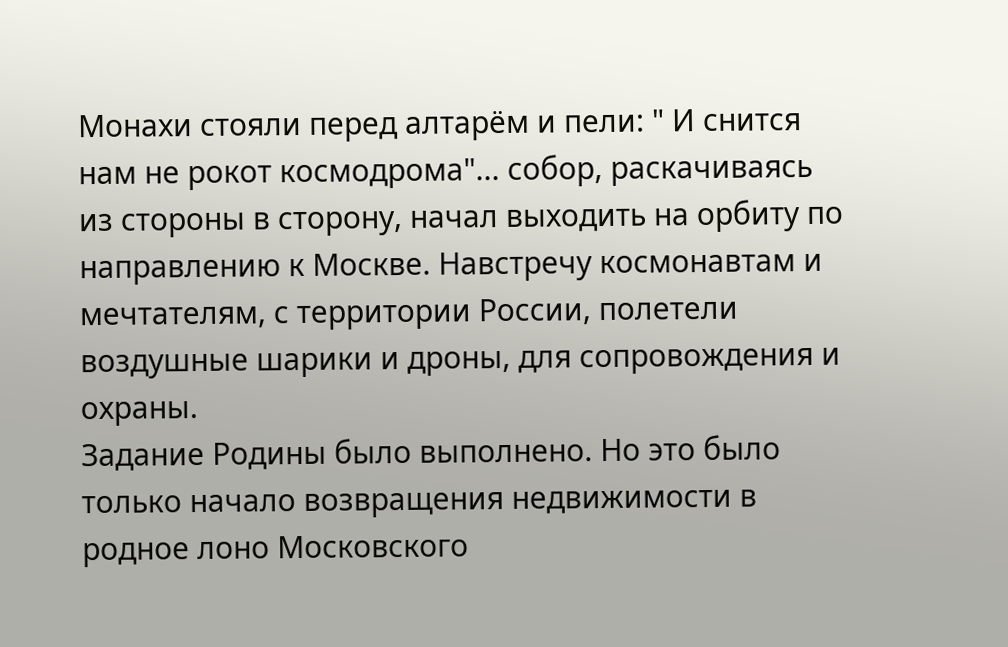Монахи стояли перед алтарём и пели: " И снится нам не рокот космодрома"... собор, раскачиваясь из стороны в сторону, начал выходить на орбиту по направлению к Москве. Навстречу космонавтам и мечтателям, с территории России, полетели воздушные шарики и дроны, для сопровождения и охраны.
Задание Родины было выполнено. Но это было только начало возвращения недвижимости в родное лоно Московского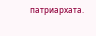патриархата.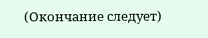(Окончание следует)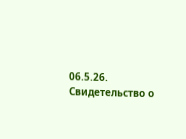06.5.26.
Свидетельство о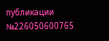публикации №226050600765